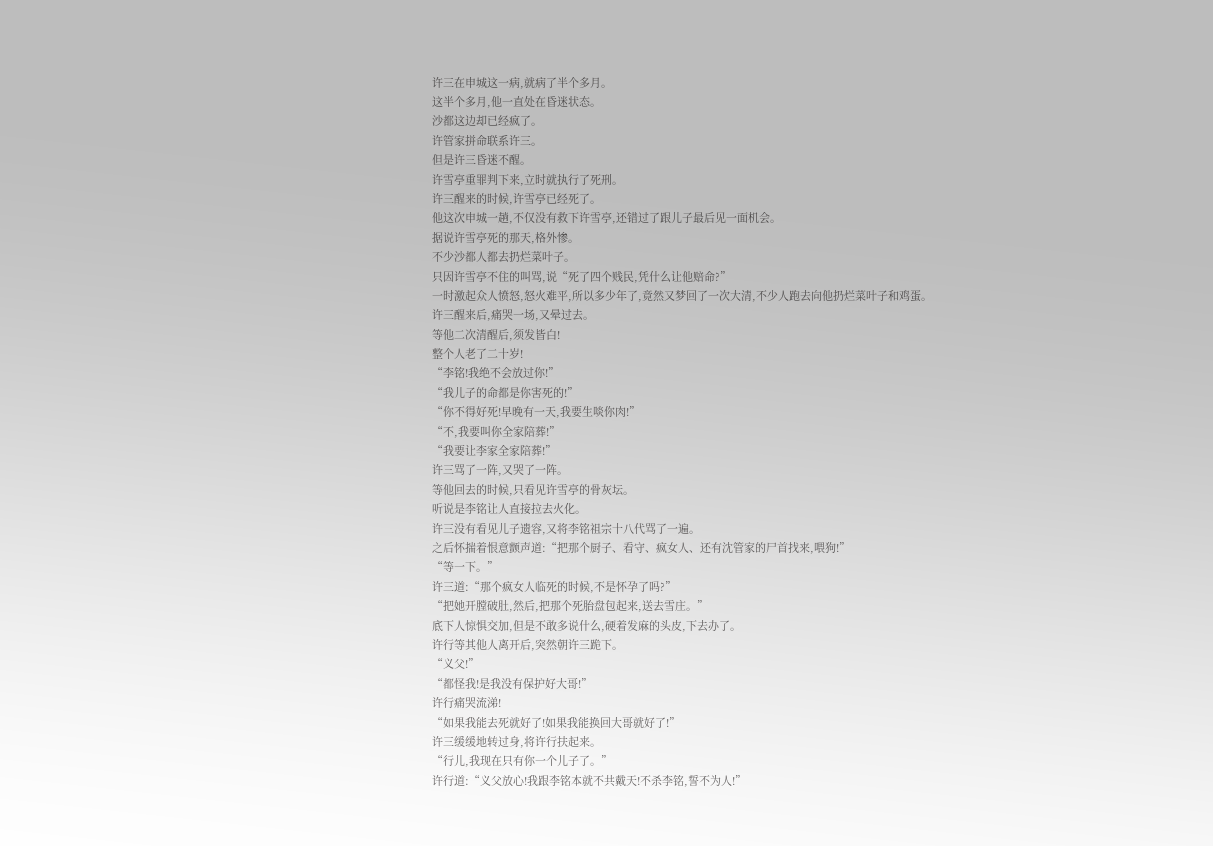许三在申城这一病,就病了半个多月。
这半个多月,他一直处在昏迷状态。
沙都这边却已经疯了。
许管家拼命联系许三。
但是许三昏迷不醒。
许雪亭重罪判下来,立时就执行了死刑。
许三醒来的时候,许雪亭已经死了。
他这次申城一趟,不仅没有救下许雪亭,还错过了跟儿子最后见一面机会。
据说许雪亭死的那天,格外惨。
不少沙都人都去扔烂菜叶子。
只因许雪亭不住的叫骂,说“死了四个贱民,凭什么让他赔命?”
一时激起众人愤怒,怒火难平,所以多少年了,竟然又梦回了一次大清,不少人跑去向他扔烂菜叶子和鸡蛋。
许三醒来后,痛哭一场,又晕过去。
等他二次清醒后,须发皆白!
整个人老了二十岁!
“李铭!我绝不会放过你!”
“我儿子的命都是你害死的!”
“你不得好死!早晚有一天,我要生啖你肉!”
“不,我要叫你全家陪葬!”
“我要让李家全家陪葬!”
许三骂了一阵,又哭了一阵。
等他回去的时候,只看见许雪亭的骨灰坛。
听说是李铭让人直接拉去火化。
许三没有看见儿子遗容,又将李铭祖宗十八代骂了一遍。
之后怀揣着恨意颤声道:“把那个厨子、看守、疯女人、还有沈管家的尸首找来,喂狗!”
“等一下。”
许三道:“那个疯女人临死的时候,不是怀孕了吗?”
“把她开膛破肚,然后,把那个死胎盘包起来,送去雪庄。”
底下人惊惧交加,但是不敢多说什么,硬着发麻的头皮,下去办了。
许行等其他人离开后,突然朝许三跪下。
“义父!”
“都怪我!是我没有保护好大哥!”
许行痛哭流涕!
“如果我能去死就好了!如果我能换回大哥就好了!”
许三缓缓地转过身,将许行扶起来。
“行儿,我现在只有你一个儿子了。”
许行道:“义父放心!我跟李铭本就不共戴天!不杀李铭,誓不为人!”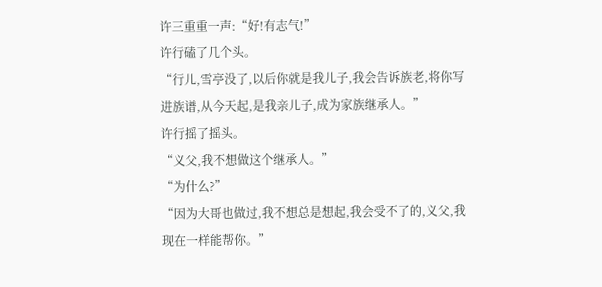许三重重一声:“好!有志气!”
许行磕了几个头。
“行儿,雪亭没了,以后你就是我儿子,我会告诉族老,将你写进族谱,从今天起,是我亲儿子,成为家族继承人。”
许行摇了摇头。
“义父,我不想做这个继承人。”
“为什么?”
“因为大哥也做过,我不想总是想起,我会受不了的,义父,我现在一样能帮你。”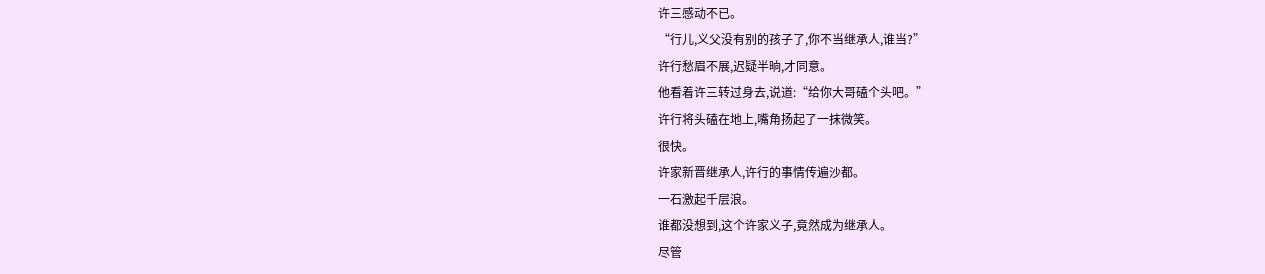许三感动不已。
“行儿,义父没有别的孩子了,你不当继承人,谁当?”
许行愁眉不展,迟疑半晌,才同意。
他看着许三转过身去,说道:“给你大哥磕个头吧。”
许行将头磕在地上,嘴角扬起了一抹微笑。
很快。
许家新晋继承人,许行的事情传遍沙都。
一石激起千层浪。
谁都没想到,这个许家义子,竟然成为继承人。
尽管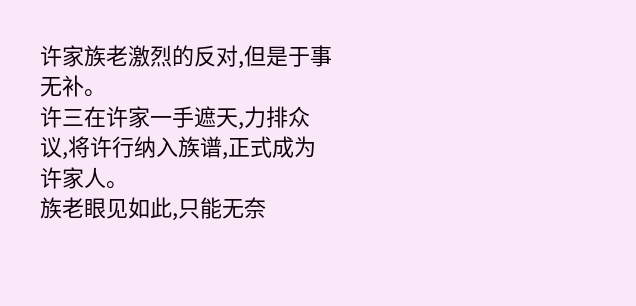许家族老激烈的反对,但是于事无补。
许三在许家一手遮天,力排众议,将许行纳入族谱,正式成为许家人。
族老眼见如此,只能无奈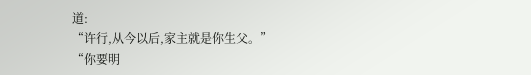道:
“许行,从今以后,家主就是你生父。”
“你要明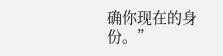确你现在的身份。”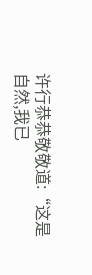许行恭恭敬敬道:“这是自然,我已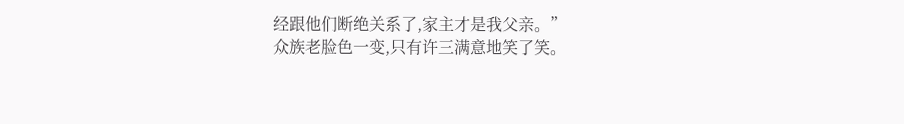经跟他们断绝关系了,家主才是我父亲。”
众族老脸色一变,只有许三满意地笑了笑。